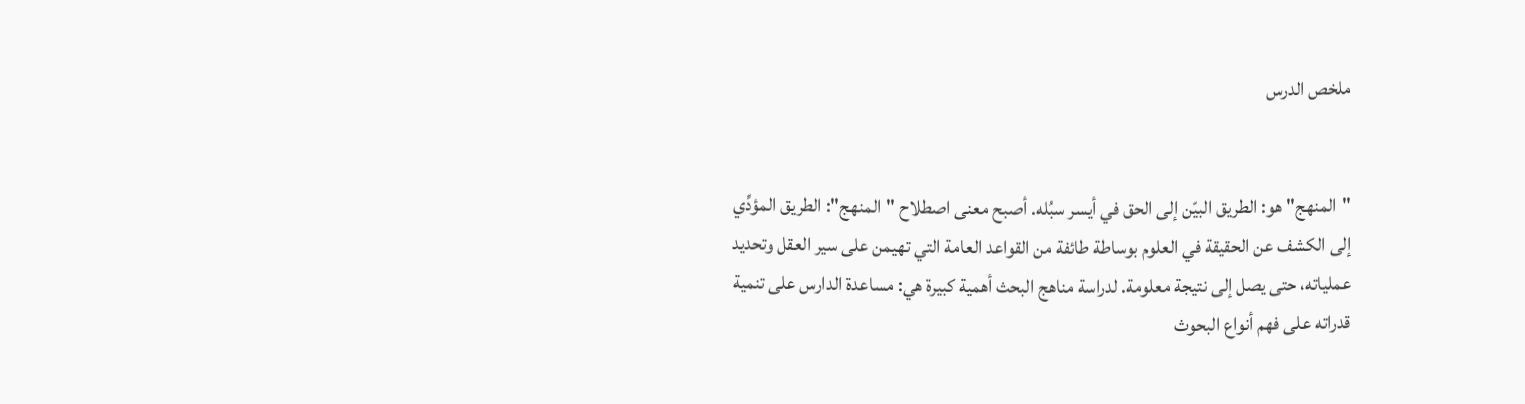ملخص الدرس


"المنهج" هو: الطريق البيّن إلى الحق في أيسر سبُله. أصبح معنى اصطلاح "المنهج": الطريق المؤدِّي إلى الكشف عن الحقيقة في العلوم بوساطة طائفة من القواعد العامة التي تهيمن على سير العقل وتحديد عملياته، حتى يصل إلى نتيجة معلومة. لدراسة مناهج البحث أهمية كبيرة هي: مساعدة الدارس على تنمية قدراته على فهم أنواع البحوث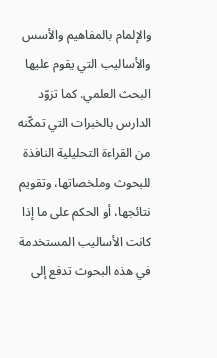والإلمام بالمفاهيم والأسس والأساليب التي يقوم عليها البحث العلمي. كما تزوّد الدارس بالخبرات التي تمكّنه من القراءة التحليلية النافذة للبحوث وملخصاتها، وتقويم نتائجها، أو الحكم على ما إذا كانت الأساليب المستخدمة في هذه البحوث تدفع إلى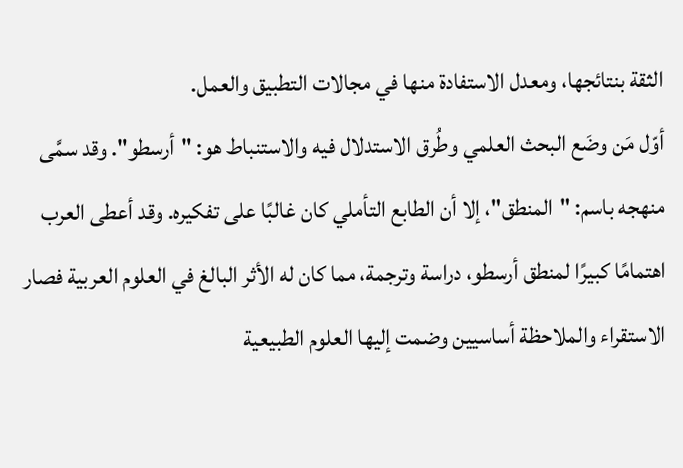الثقة بنتائجها، ومعدل الاستفادة منها في مجالات التطبيق والعمل.
أوّل مَن وضَع البحث العلمي وطُرق الاستدلال فيه والاستنباط هو: "أرسطو". وقد سمَّى منهجه باسم: "المنطق"، إلا أن الطابع التأملي كان غالبًا على تفكيره. وقد أعطى العرب اهتمامًا كبيرًا لمنطق أرسطو، دراسة وترجمة، مما كان له الأثر البالغ في العلوم العربية فصار الاستقراء والملاحظة أساسيين وضمت إليها العلوم الطبيعية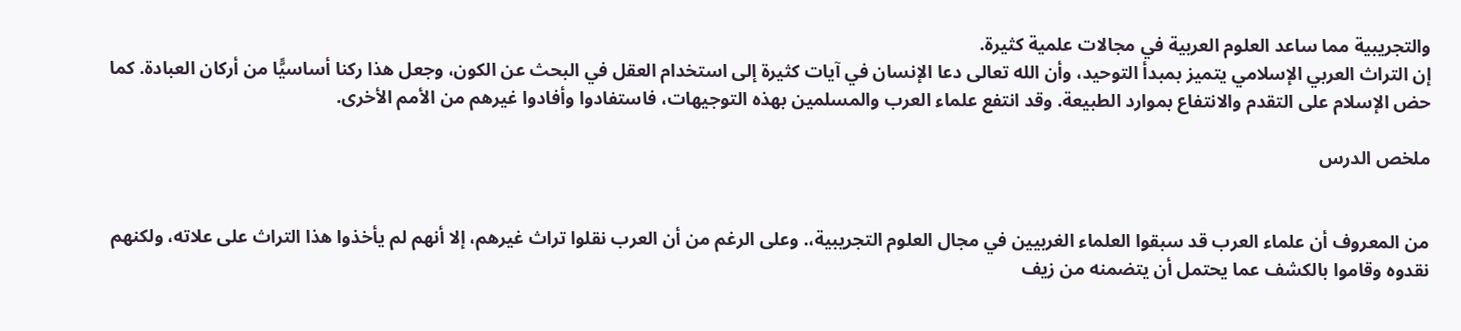والتجريبية مما ساعد العلوم العربية في مجالات علمية كثيرة.
إن التراث العربي الإسلامي يتميز بمبدأ التوحيد، وأن الله تعالى دعا الإنسان في آيات كثيرة إلى استخدام العقل في البحث عن الكون، وجعل هذا ركنا أساسيًّا من أركان العبادة. كما حض الإسلام على التقدم والانتفاع بموارد الطبيعة. وقد انتفع علماء العرب والمسلمين بهذه التوجيهات، فاستفادوا وأفادوا غيرهم من الأمم الأخرى.

ملخص الدرس


من المعروف أن علماء العرب قد سبقوا العلماء الغربيين في مجال العلوم التجريبية،. وعلى الرغم من أن العرب نقلوا تراث غيرهم، إلا أنهم لم يأخذوا هذا التراث على علاته، ولكنهم نقدوه وقاموا بالكشف عما يحتمل أن يتضمنه من زيف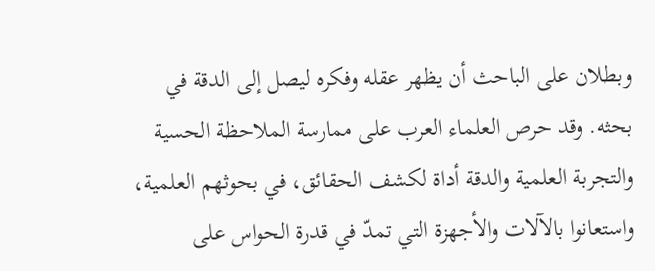وبطلان على الباحث أن يظهر عقله وفكره ليصل إلى الدقة في بحثه. وقد حرص العلماء العرب على ممارسة الملاحظة الحسية والتجربة العلمية والدقة أداة لكشف الحقائق، في بحوثهم العلمية، واستعانوا بالآلات والأجهزة التي تمدّ في قدرة الحواس على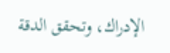الإدراك، وتحقق الدقة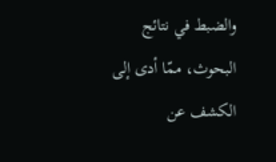والضبط في نتائج البحوث، ممّا أدى إلى الكشف عن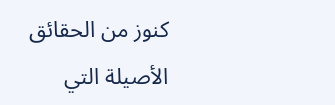كنوز من الحقائق الأصيلة التي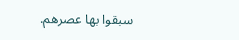سبقوا بها عصرهم.